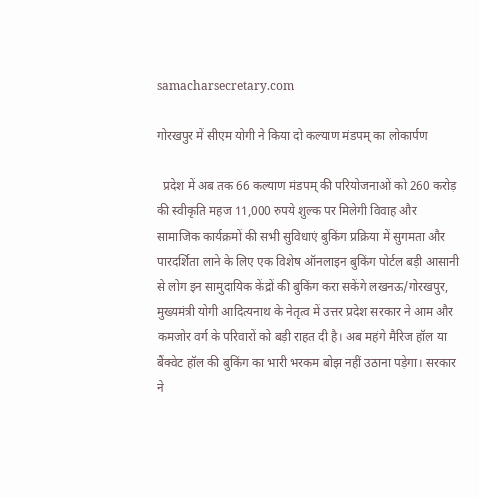samacharsecretary.com

गोरखपुर में सीएम योगी ने किया दो कल्याण मंडपम् का लोकार्पण

  प्रदेश में अब तक 66 कल्याण मंडपम् की परियोजनाओं को 260 करोड़ की स्वीकृति महज 11,000 रुपये शुल्क पर मिलेगी विवाह और सामाजिक कार्यक्रमों की सभी सुविधाएं बुकिंग प्रक्रिया में सुगमता और पारदर्शिता लाने के लिए एक विशेष ऑनलाइन बुकिंग पोर्टल बड़ी आसानी से लोग इन सामुदायिक केंद्रों की बुकिंग करा सकेंगे लखनऊ/गोरखपुर, मुख्यमंत्री योगी आदित्यनाथ के नेतृत्व में उत्तर प्रदेश सरकार ने आम और कमजोर वर्ग के परिवारों को बड़ी राहत दी है। अब महंगे मैरिज हॉल या बैंक्वेट हॉल की बुकिंग का भारी भरकम बोझ नहीं उठाना पड़ेगा। सरकार ने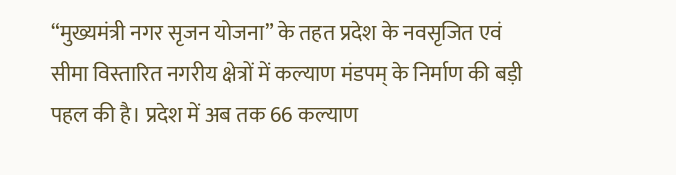“मुख्यमंत्री नगर सृजन योजना” के तहत प्रदेश के नवसृजित एवं सीमा विस्तारित नगरीय क्षेत्रों में कल्याण मंडपम् के निर्माण की बड़ी पहल की है। प्रदेश में अब तक 66 कल्याण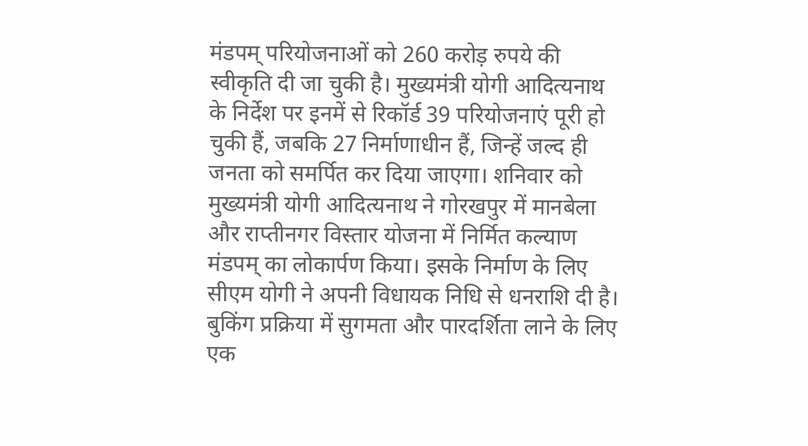मंडपम् परियोजनाओं को 260 करोड़ रुपये की स्वीकृति दी जा चुकी है। मुख्यमंत्री योगी आदित्यनाथ के निर्देश पर इनमें से रिकॉर्ड 39 परियोजनाएं पूरी हो चुकी हैं, जबकि 27 निर्माणाधीन हैं, जिन्हें जल्द ही जनता को समर्पित कर दिया जाएगा। शनिवार को मुख्यमंत्री योगी आदित्यनाथ ने गोरखपुर में मानबेला और राप्तीनगर विस्तार योजना में निर्मित कल्याण मंडपम् का लोकार्पण किया। इसके निर्माण के लिए सीएम योगी ने अपनी विधायक निधि से धनराशि दी है। बुकिंग प्रक्रिया में सुगमता और पारदर्शिता लाने के लिए एक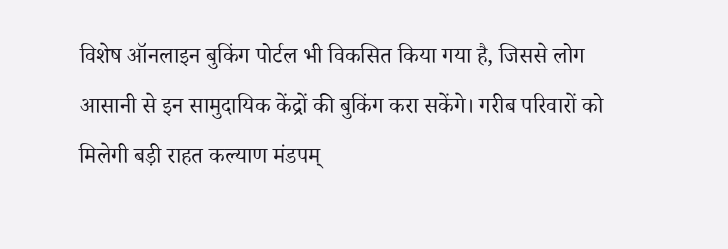विशेष ऑनलाइन बुकिंग पोर्टल भी विकसित किया गया है, जिससे लोग आसानी से इन सामुदायिक केंद्रों की बुकिंग करा सकेंगे। गरीब परिवारों को मिलेगी बड़ी राहत कल्याण मंडपम्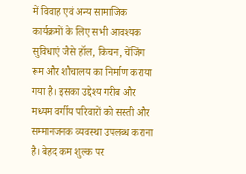में विवाह एवं अन्य सामाजिक कार्यक्रमों के लिए सभी आवश्यक सुविधाएं जैसे हॉल, किचन, चेंजिंग रूम और शौचालय का निर्माण कराया गया है। इसका उद्देश्य गरीब और मध्यम वर्गीय परिवारों को सस्ती और सम्मानजनक व्यवस्था उपलब्ध कराना है। बेहद कम शुल्क पर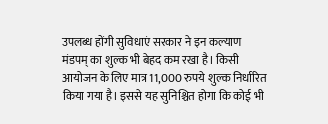उपलब्ध होंगी सुविधाएं सरकार ने इन कल्याण मंडपम् का शुल्क भी बेहद कम रखा है। किसी आयोजन के लिए मात्र 11,000 रुपये शुल्क निर्धारित किया गया है। इससे यह सुनिश्चित होगा कि कोई भी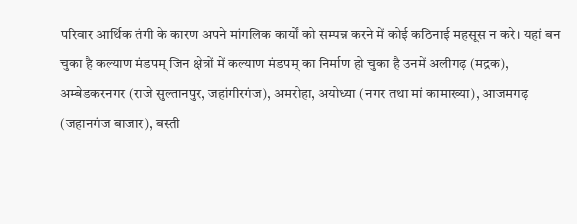परिवार आर्थिक तंगी के कारण अपने मांगलिक कार्यों को सम्पन्न करने में कोई कठिनाई महसूस न करे। यहां बन चुका है कल्याण मंडपम् जिन क्षेत्रों में कल्याण मंडपम् का निर्माण हो चुका है उनमें अलीगढ़ (मद्रक), अम्बेडकरनगर (राजे सुल्तानपुर, जहांगीरगंज), अमरोहा, अयोध्या (नगर तथा मां कामाख्या), आजमगढ़ (जहानगंज बाजार), बस्ती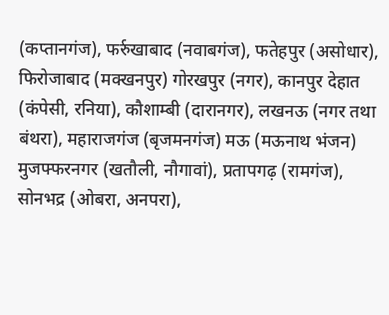(कप्तानगंज), फर्रुखाबाद (नवाबगंज), फतेहपुर (असोधार), फिरोजाबाद (मक्खनपुर) गोरखपुर (नगर), कानपुर देहात (कंपेसी, रनिया), कौशाम्बी (दारानगर), लखनऊ (नगर तथा बंथरा), महाराजगंज (बृजमनगंज) मऊ (मऊनाथ भंजन) मुजफ्फरनगर (खतौली, नौगावां), प्रतापगढ़ (रामगंज), सोनभद्र (ओबरा, अनपरा),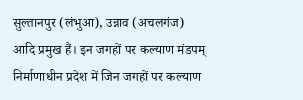सुल्तानपुर (लंभुआ), उन्नाव (अचलगंज) आदि प्रमुख हैं। इन जगहों पर कल्याण मंडपम् निर्माणाधीन प्रदेश में जिन जगहों पर कल्याण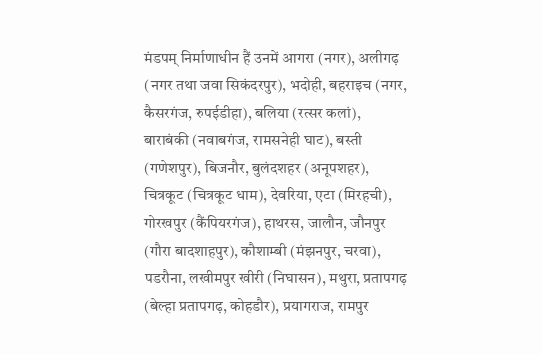मंडपम् निर्माणाधीन हैं उनमें आगरा (नगर), अलीगढ़ (नगर तथा जवा सिकंदरपुर), भदोही, बहराइच (नगर, कैसरगंज, रुपईडीहा), बलिया (रत्सर कलां), बाराबंकी (नवाबगंज, रामसनेही घाट), बस्ती (गणेशपुर), बिजनौर, बुलंदशहर (अनूपशहर), चित्रकूट (चित्रकूट धाम), देवरिया, एटा (मिरहची), गोरखपुर (कैंपियरगंज), हाथरस, जालौन, जौनपुर (गौरा बादशाहपुर), कौशाम्बी (मंझनपुर, चरवा), पडरौना, लखीमपुर खीरी (निघासन), मथुरा, प्रतापगढ़ (बेल्हा प्रतापगढ़, कोहडौर), प्रयागराज, रामपुर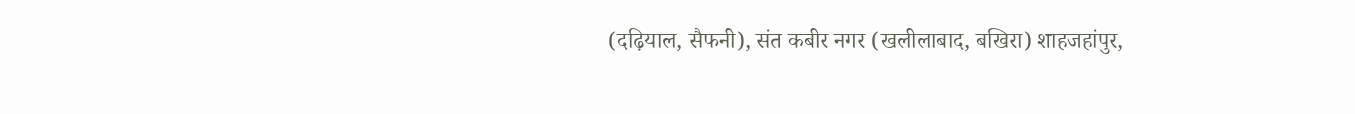(दढ़ियाल, सैफनी), संत कबीर नगर (खलीलाबाद, बखिरा) शाहजहांपुर,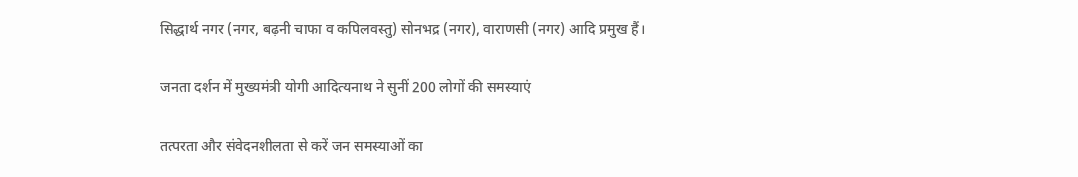सिद्धार्थ नगर (नगर, बढ़नी चाफा व कपिलवस्तु) सोनभद्र (नगर), वाराणसी (नगर) आदि प्रमुख हैं।

जनता दर्शन में मुख्यमंत्री योगी आदित्यनाथ ने सुनीं 200 लोगों की समस्याएं

तत्परता और संवेदनशीलता से करें जन समस्याओं का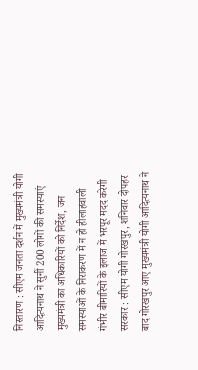निस्तारण : सीएम जनता दर्शन में मुख्यमंत्री योगी आदित्यनाथ ने सुनीं 200 लोगों की समस्याएं मुख्यमंत्री का अधिकारियों को निर्देश, जन समस्याओं के निराकरण में न हो हीलाहवाली गंभीर बीमारियों के इलाज में भरपूर मदद करेगी सरकार : सीएम योगी गोरखपुर, शनिवार दोपहर बाद गोरखपुर आए मुख्यमंत्री योगी आदित्यनाथ ने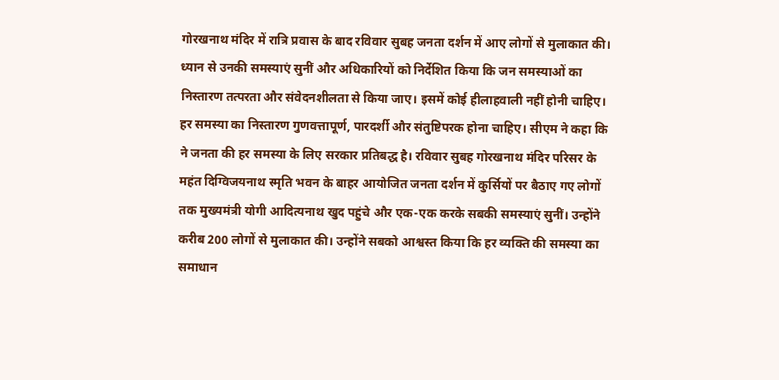गोरखनाथ मंदिर में रात्रि प्रवास के बाद रविवार सुबह जनता दर्शन में आए लोगों से मुलाकात की। ध्यान से उनकी समस्याएं सुनीं और अधिकारियों को निर्देशित किया कि जन समस्याओं का निस्तारण तत्परता और संवेदनशीलता से किया जाए। इसमें कोई हीलाहवाली नहीं होनी चाहिए। हर समस्या का निस्तारण गुणवत्तापूर्ण, पारदर्शी और संतुष्टिपरक होना चाहिए। सीएम ने कहा कि ने जनता की हर समस्या के लिए सरकार प्रतिबद्ध है। रविवार सुबह गोरखनाथ मंदिर परिसर के महंत दिग्विजयनाथ स्मृति भवन के बाहर आयोजित जनता दर्शन में कुर्सियों पर बैठाए गए लोगों तक मुख्यमंत्री योगी आदित्यनाथ खुद पहुंचे और एक-एक करके सबकी समस्याएं सुनीं। उन्होंने करीब 200 लोगों से मुलाकात की। उन्होंने सबको आश्वस्त किया कि हर व्यक्ति की समस्या का समाधान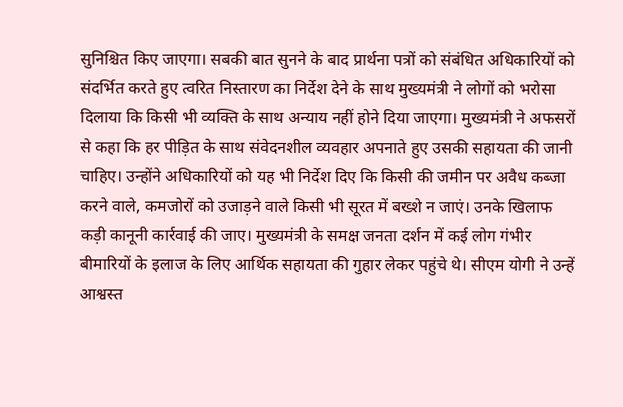सुनिश्चित किए जाएगा। सबकी बात सुनने के बाद प्रार्थना पत्रों को संबंधित अधिकारियों को संदर्भित करते हुए त्वरित निस्तारण का निर्देश देने के साथ मुख्यमंत्री ने लोगों को भरोसा दिलाया कि किसी भी व्यक्ति के साथ अन्याय नहीं होने दिया जाएगा। मुख्यमंत्री ने अफसरों से कहा कि हर पीड़ित के साथ संवेदनशील व्यवहार अपनाते हुए उसकी सहायता की जानी चाहिए। उन्होंने अधिकारियों को यह भी निर्देश दिए कि किसी की जमीन पर अवैध कब्जा करने वाले, कमजोरों को उजाड़ने वाले किसी भी सूरत में बख्शे न जाएं। उनके खिलाफ कड़ी कानूनी कार्रवाई की जाए। मुख्यमंत्री के समक्ष जनता दर्शन में कई लोग गंभीर बीमारियों के इलाज के लिए आर्थिक सहायता की गुहार लेकर पहुंचे थे। सीएम योगी ने उन्हें आश्वस्त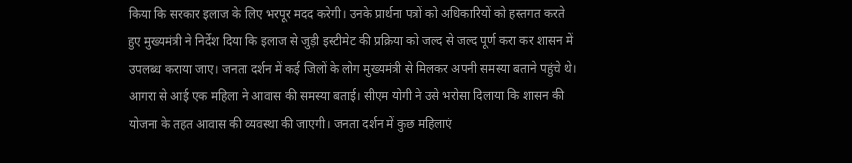किया कि सरकार इलाज के लिए भरपूर मदद करेगी। उनके प्रार्थना पत्रों को अधिकारियों को हस्तगत करते हुए मुख्यमंत्री ने निर्देश दिया कि इलाज से जुड़ी इस्टीमेट की प्रक्रिया को जल्द से जल्द पूर्ण करा कर शासन में उपलब्ध कराया जाए। जनता दर्शन में कई जिलों के लोग मुख्यमंत्री से मिलकर अपनी समस्या बताने पहुंचे थे। आगरा से आई एक महिला ने आवास की समस्या बताई। सीएम योगी ने उसे भरोसा दिलाया कि शासन की योजना के तहत आवास की व्यवस्था की जाएगी। जनता दर्शन में कुछ महिलाएं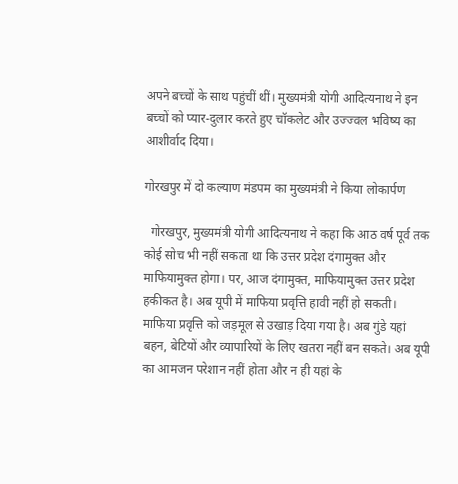अपने बच्चों के साथ पहुंचीं थीं। मुख्यमंत्री योगी आदित्यनाथ ने इन बच्चों को प्यार-दुलार करते हुए चॉकलेट और उज्ज्वल भविष्य का आशीर्वाद दिया।

गोरखपुर में दो कल्याण मंडपम का मुख्यमंत्री ने किया लोकार्पण

  गोरखपुर, मुख्यमंत्री योगी आदित्यनाथ ने कहा कि आठ वर्ष पूर्व तक कोई सोच भी नहीं सकता था कि उत्तर प्रदेश दंगामुक्त और माफियामुक्त होगा। पर, आज दंगामुक्त, माफियामुक्त उत्तर प्रदेश हकीकत है। अब यूपी में माफिया प्रवृत्ति हावी नहीं हो सकती। माफिया प्रवृत्ति को जड़मूल से उखाड़ दिया गया है। अब गुंडे यहां बहन, बेटियों और व्यापारियों के लिए खतरा नहीं बन सकते। अब यूपी का आमजन परेशान नहीं होता और न ही यहां के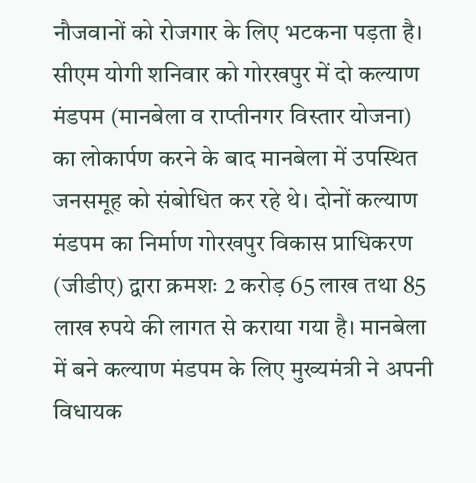नौजवानों को रोजगार के लिए भटकना पड़ता है। सीएम योगी शनिवार को गोरखपुर में दो कल्याण मंडपम (मानबेला व राप्तीनगर विस्तार योजना) का लोकार्पण करने के बाद मानबेला में उपस्थित जनसमूह को संबोधित कर रहे थे। दोनों कल्याण मंडपम का निर्माण गोरखपुर विकास प्राधिकरण (जीडीए) द्वारा क्रमशः 2 करोड़ 65 लाख तथा 85 लाख रुपये की लागत से कराया गया है। मानबेला में बने कल्याण मंडपम के लिए मुख्यमंत्री ने अपनी विधायक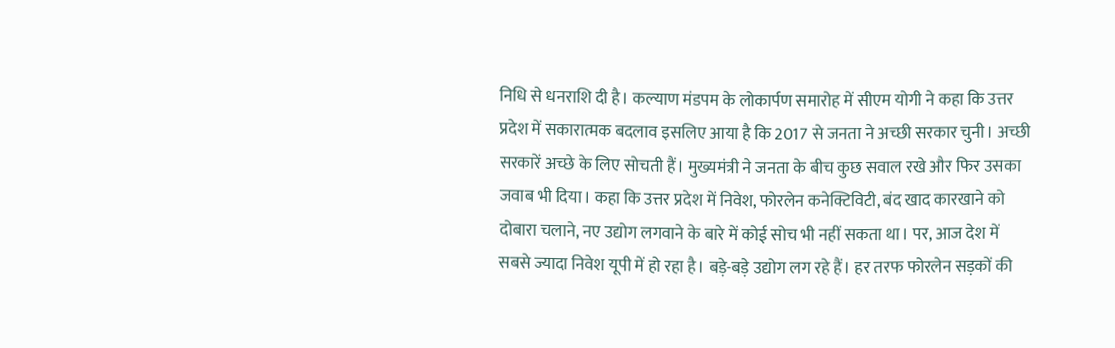निधि से धनराशि दी है। कल्याण मंडपम के लोकार्पण समारोह में सीएम योगी ने कहा कि उत्तर प्रदेश में सकारात्मक बदलाव इसलिए आया है कि 2017 से जनता ने अच्छी सरकार चुनी। अच्छी सरकारें अच्छे के लिए सोचती हैं। मुख्यमंत्री ने जनता के बीच कुछ सवाल रखे और फिर उसका जवाब भी दिया। कहा कि उत्तर प्रदेश में निवेश, फोरलेन कनेक्टिविटी, बंद खाद कारखाने को दोबारा चलाने, नए उद्योग लगवाने के बारे में कोई सोच भी नहीं सकता था। पर, आज देश में सबसे ज्यादा निवेश यूपी में हो रहा है। बड़े-बड़े उद्योग लग रहे हैं। हर तरफ फोरलेन सड़कों की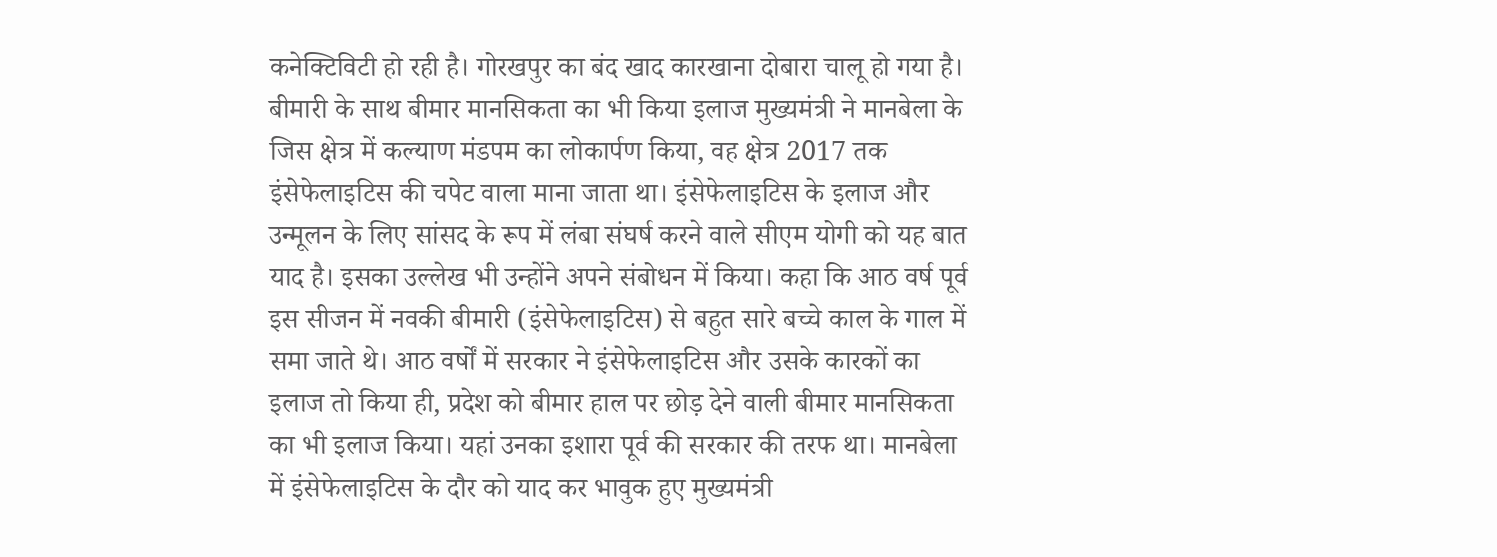कनेक्टिविटी हो रही है। गोरखपुर का बंद खाद कारखाना दोबारा चालू हो गया है। बीमारी के साथ बीमार मानसिकता का भी किया इलाज मुख्यमंत्री ने मानबेला के जिस क्षेत्र में कल्याण मंडपम का लोकार्पण किया, वह क्षेत्र 2017 तक इंसेफेलाइटिस की चपेट वाला माना जाता था। इंसेफेलाइटिस के इलाज और उन्मूलन के लिए सांसद के रूप में लंबा संघर्ष करने वाले सीएम योगी को यह बात याद है। इसका उल्लेख भी उन्होंने अपने संबोधन में किया। कहा कि आठ वर्ष पूर्व इस सीजन में नवकी बीमारी (इंसेफेलाइटिस) से बहुत सारे बच्चे काल के गाल में समा जाते थे। आठ वर्षों में सरकार ने इंसेफेलाइटिस और उसके कारकों का इलाज तो किया ही, प्रदेश को बीमार हाल पर छोड़ देने वाली बीमार मानसिकता का भी इलाज किया। यहां उनका इशारा पूर्व की सरकार की तरफ था। मानबेला में इंसेफेलाइटिस के दौर को याद कर भावुक हुए मुख्यमंत्री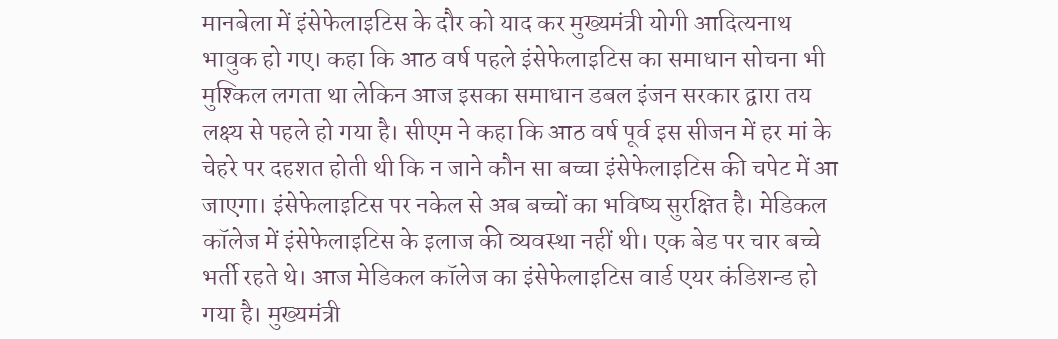मानबेला में इंसेफेलाइटिस के दौर को याद कर मुख्यमंत्री योगी आदित्यनाथ भावुक हो गए। कहा कि आठ वर्ष पहले इंसेफेलाइटिस का समाधान सोचना भी मुश्किल लगता था लेकिन आज इसका समाधान डबल इंजन सरकार द्वारा तय लक्ष्य से पहले हो गया है। सीएम ने कहा कि आठ वर्ष पूर्व इस सीजन में हर मां के चेहरे पर दहशत होती थी कि न जाने कौन सा बच्चा इंसेफेलाइटिस की चपेट में आ जाएगा। इंसेफेलाइटिस पर नकेल से अब बच्चों का भविष्य सुरक्षित है। मेडिकल कॉलेज में इंसेफेलाइटिस के इलाज की व्यवस्था नहीं थी। एक बेड पर चार बच्चे भर्ती रहते थे। आज मेडिकल कॉलेज का इंसेफेलाइटिस वार्ड एयर कंडिशन्ड हो गया है। मुख्यमंत्री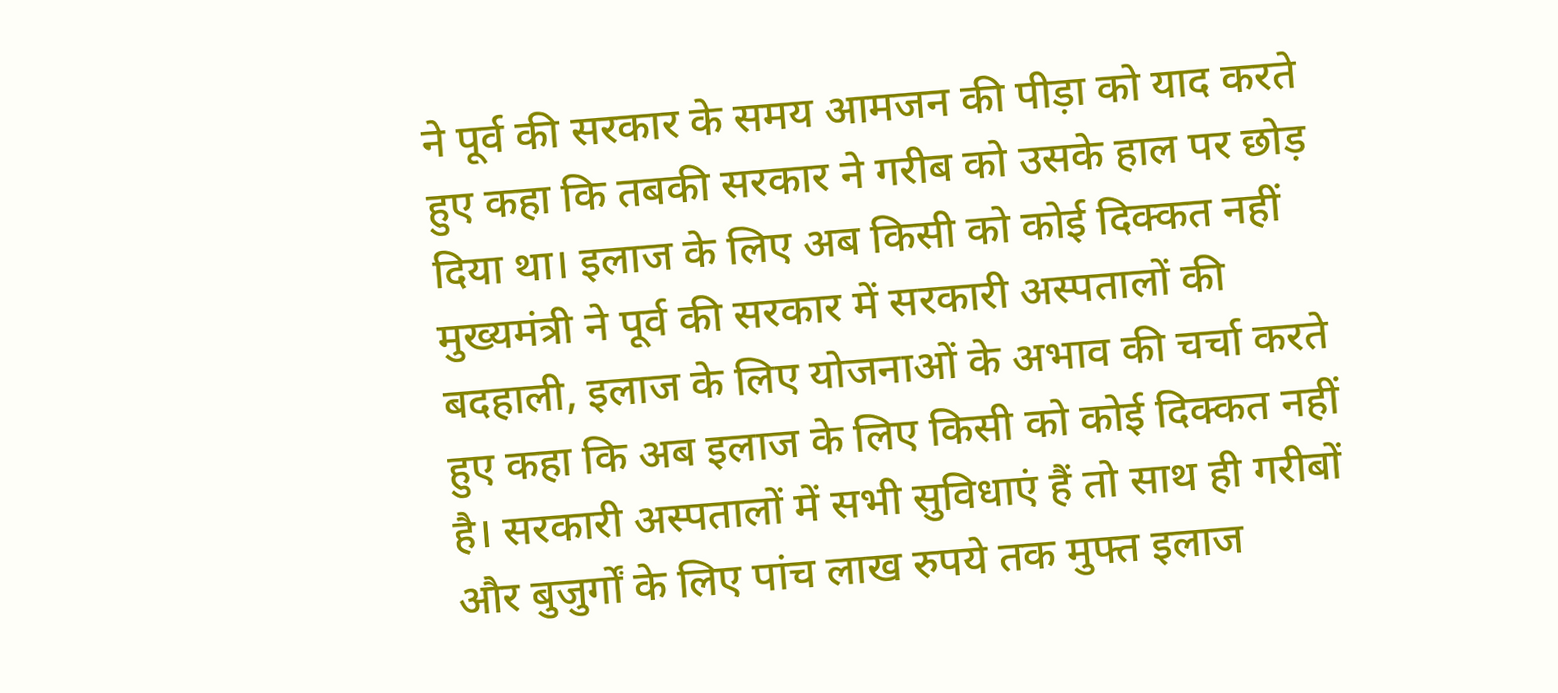ने पूर्व की सरकार के समय आमजन की पीड़ा को याद करते हुए कहा कि तबकी सरकार ने गरीब को उसके हाल पर छोड़ दिया था। इलाज के लिए अब किसी को कोई दिक्कत नहीं मुख्यमंत्री ने पूर्व की सरकार में सरकारी अस्पतालों की बदहाली, इलाज के लिए योजनाओं के अभाव की चर्चा करते हुए कहा कि अब इलाज के लिए किसी को कोई दिक्कत नहीं है। सरकारी अस्पतालों में सभी सुविधाएं हैं तो साथ ही गरीबों और बुजुर्गों के लिए पांच लाख रुपये तक मुफ्त इलाज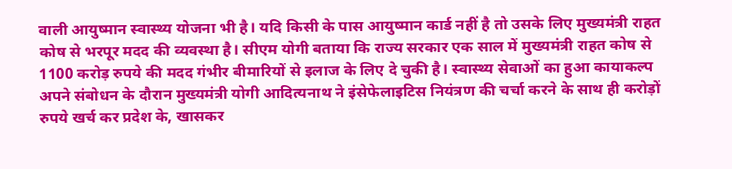वाली आयुष्मान स्वास्थ्य योजना भी है। यदि किसी के पास आयुष्मान कार्ड नहीं है तो उसके लिए मुख्यमंत्री राहत कोष से भरपूर मदद की व्यवस्था है। सीएम योगी बताया कि राज्य सरकार एक साल में मुख्यमंत्री राहत कोष से 1100 करोड़ रुपये की मदद गंभीर बीमारियों से इलाज के लिए दे चुकी है। स्वास्थ्य सेवाओं का हुआ कायाकल्प अपने संबोधन के दौरान मुख्यमंत्री योगी आदित्यनाथ ने इंसेफेलाइटिस नियंत्रण की चर्चा करने के साथ ही करोड़ों रुपये खर्च कर प्रदेश के, खासकर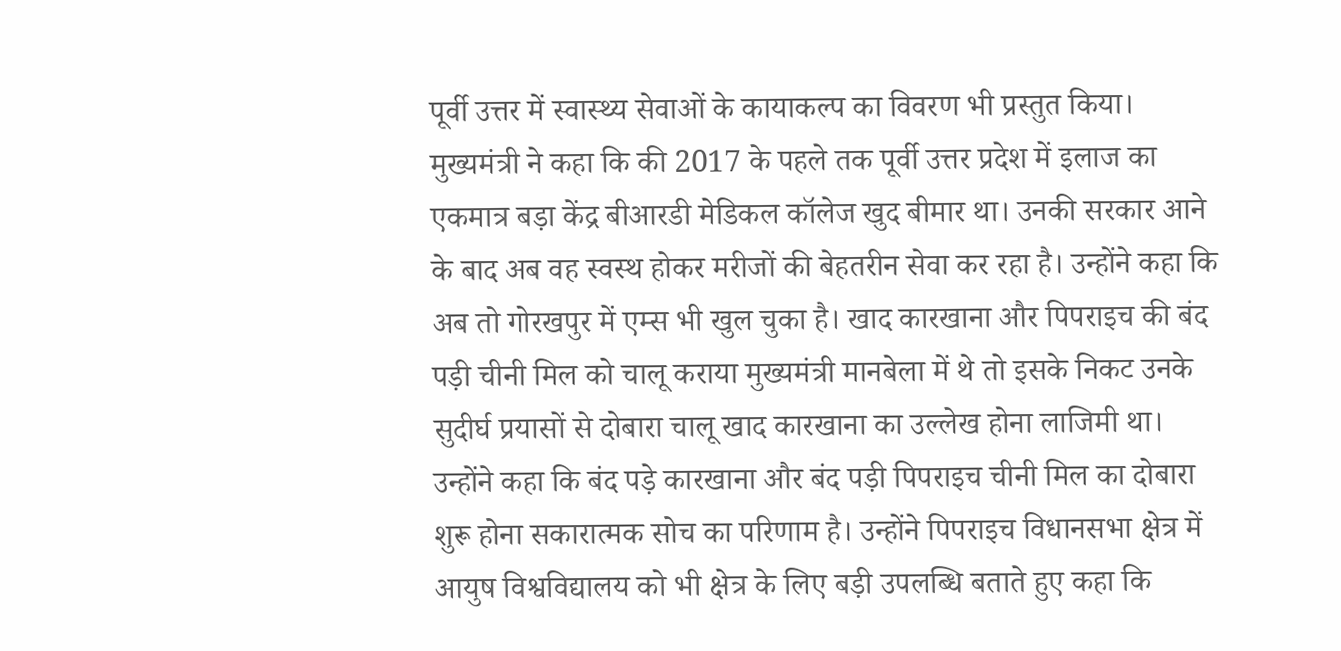पूर्वी उत्तर में स्वास्थ्य सेवाओं के कायाकल्प का विवरण भी प्रस्तुत किया। मुख्यमंत्री ने कहा कि की 2017 के पहले तक पूर्वी उत्तर प्रदेश में इलाज का एकमात्र बड़ा केंद्र बीआरडी मेडिकल कॉलेज खुद बीमार था। उनकी सरकार आने के बाद अब वह स्वस्थ होकर मरीजों की बेहतरीन सेवा कर रहा है। उन्होंने कहा कि अब तो गोरखपुर में एम्स भी खुल चुका है। खाद कारखाना और पिपराइच की बंद पड़ी चीनी मिल को चालू कराया मुख्यमंत्री मानबेला में थे तो इसके निकट उनके सुदीर्घ प्रयासों से दोबारा चालू खाद कारखाना का उल्लेख होना लाजिमी था। उन्होंने कहा कि बंद पड़े कारखाना और बंद पड़ी पिपराइच चीनी मिल का दोबारा शुरू होना सकारात्मक सोच का परिणाम है। उन्होंने पिपराइच विधानसभा क्षेत्र में आयुष विश्वविद्यालय को भी क्षेत्र के लिए बड़ी उपलब्धि बताते हुए कहा कि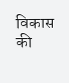विकास की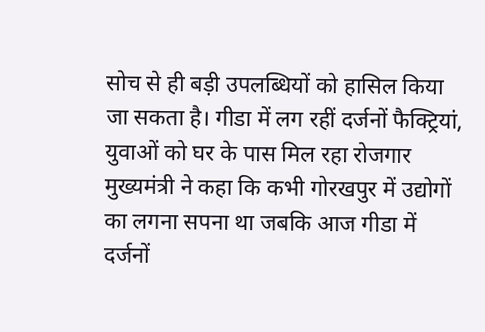सोच से ही बड़ी उपलब्धियों को हासिल किया जा सकता है। गीडा में लग रहीं दर्जनों फैक्ट्रियां, युवाओं को घर के पास मिल रहा रोजगार मुख्यमंत्री ने कहा कि कभी गोरखपुर में उद्योगों का लगना सपना था जबकि आज गीडा में दर्जनों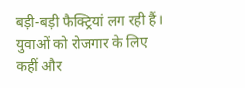बड़ी-बड़ी फैक्ट्रियां लग रही हैं। युवाओं को रोजगार के लिए कहीं और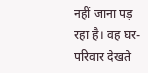नहीं जाना पड़ रहा है। वह घर-परिवार देखते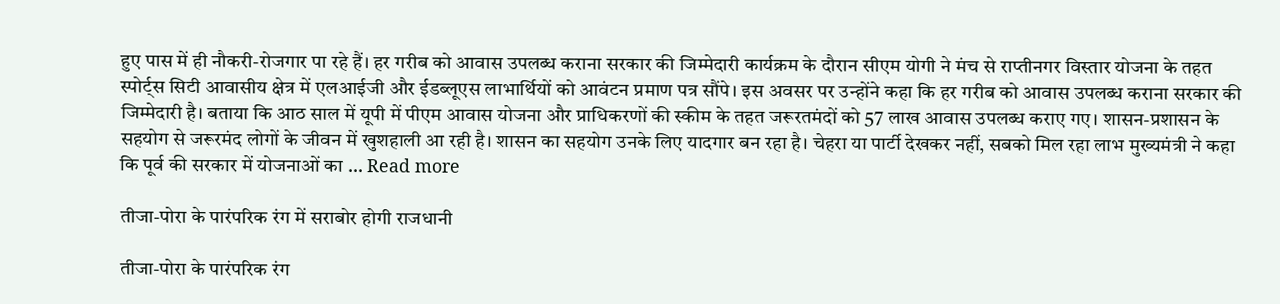हुए पास में ही नौकरी-रोजगार पा रहे हैं। हर गरीब को आवास उपलब्ध कराना सरकार की जिम्मेदारी कार्यक्रम के दौरान सीएम योगी ने मंच से राप्तीनगर विस्तार योजना के तहत स्पोर्ट्स सिटी आवासीय क्षेत्र में एलआईजी और ईडब्लूएस लाभार्थियों को आवंटन प्रमाण पत्र सौंपे। इस अवसर पर उन्होंने कहा कि हर गरीब को आवास उपलब्ध कराना सरकार की जिम्मेदारी है। बताया कि आठ साल में यूपी में पीएम आवास योजना और प्राधिकरणों की स्कीम के तहत जरूरतमंदों को 57 लाख आवास उपलब्ध कराए गए। शासन-प्रशासन के सहयोग से जरूरमंद लोगों के जीवन में खुशहाली आ रही है। शासन का सहयोग उनके लिए यादगार बन रहा है। चेहरा या पार्टी देखकर नहीं, सबको मिल रहा लाभ मुख्यमंत्री ने कहा कि पूर्व की सरकार में योजनाओं का … Read more

तीजा-पोरा के पारंपरिक रंग में सराबोर होगी राजधानी

तीजा-पोरा के पारंपरिक रंग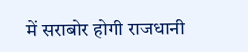में सराबोर होगी राजधानी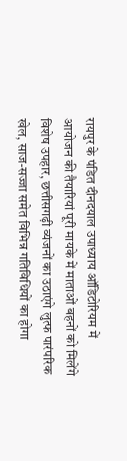रायपुर के पंडित दीनदयाल उपाध्याय ऑडिटोरियम में आयोजन की तैयारियां पूरी मायके में माताओं बहनों को मिलेंगे विशेष उपहार, छत्तीसगढ़ी व्यंजनों का उठाएंगे लुत्फ पारंपरिक खेल, साज-सज्जा समेत विभिन्न गतिविधियों का होगा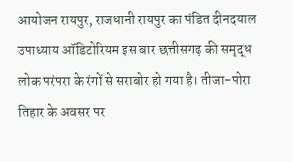आयोजन रायपुर, राजधानी रायपुर का पंडित दीनदयाल उपाध्याय ऑडिटोरियम इस बार छत्तीसगढ़ की समृद्ध लोक परंपरा के रंगों से सराबोर हो गया है। तीजा-पोरा तिहार के अवसर पर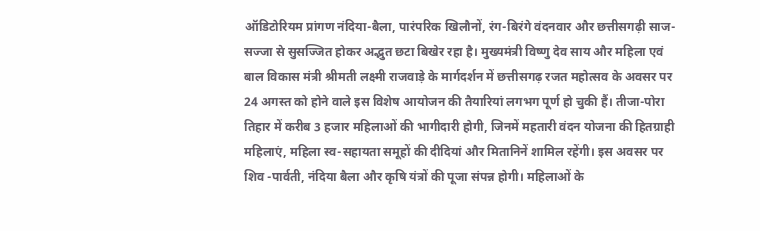ऑडिटोरियम प्रांगण नंदिया-बैला, पारंपरिक खिलौनों, रंग-बिरंगे वंदनवार और छत्तीसगढ़ी साज-सज्जा से सुसज्जित होकर अद्भुत छटा बिखेर रहा है। मुख्यमंत्री विष्णु देव साय और महिला एवं बाल विकास मंत्री श्रीमती लक्ष्मी राजवाड़े के मार्गदर्शन में छत्तीसगढ़ रजत महोत्सव के अवसर पर 24 अगस्त को होने वाले इस विशेष आयोजन की तैयारियां लगभग पूर्ण हो चुकी हैं। तीजा-पोरा तिहार में करीब 3 हजार महिलाओं की भागीदारी होगी, जिनमें महतारी वंदन योजना की हितग्राही महिलाएं, महिला स्व-सहायता समूहों की दीदियां और मितानिनें शामिल रहेंगी। इस अवसर पर शिव -पार्वती, नंदिया बैला और कृषि यंत्रों की पूजा संपन्न होगी। महिलाओं के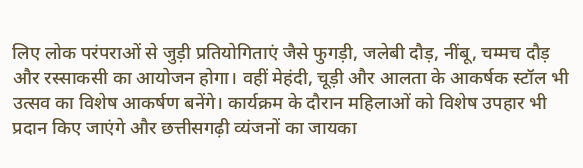लिए लोक परंपराओं से जुड़ी प्रतियोगिताएं जैसे फुगड़ी, जलेबी दौड़, नींबू, चम्मच दौड़ और रस्साकसी का आयोजन होगा। वहीं मेहंदी, चूड़ी और आलता के आकर्षक स्टॉल भी उत्सव का विशेष आकर्षण बनेंगे। कार्यक्रम के दौरान महिलाओं को विशेष उपहार भी प्रदान किए जाएंगे और छत्तीसगढ़ी व्यंजनों का जायका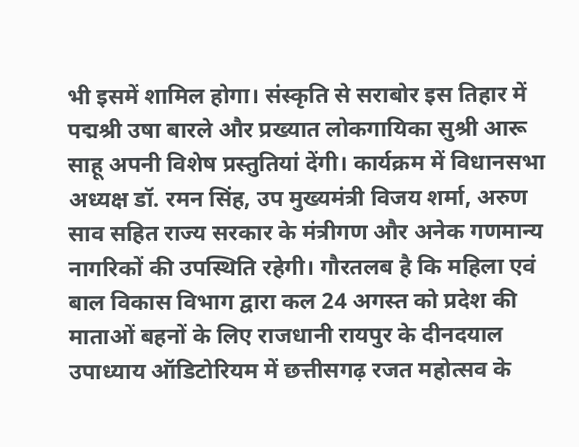भी इसमें शामिल होगा। संस्कृति से सराबोर इस तिहार में पद्मश्री उषा बारले और प्रख्यात लोकगायिका सुश्री आरू साहू अपनी विशेष प्रस्तुतियां देंगी। कार्यक्रम में विधानसभा अध्यक्ष डॉ. रमन सिंह, उप मुख्यमंत्री विजय शर्मा, अरुण साव सहित राज्य सरकार के मंत्रीगण और अनेक गणमान्य नागरिकों की उपस्थिति रहेगी। गौरतलब है कि महिला एवं बाल विकास विभाग द्वारा कल 24 अगस्त को प्रदेश की माताओं बहनों के लिए राजधानी रायपुर के दीनदयाल उपाध्याय ऑडिटोरियम में छत्तीसगढ़ रजत महोत्सव के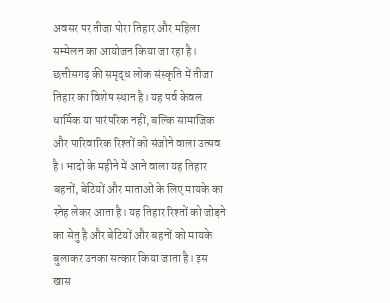अवसर पर तीजा पोरा तिहार और महिला सम्मेलन का आयोजन किया जा रहा है। छत्तीसगढ़ की समृद्ध लोक संस्कृति में तीजा तिहार का विशेष स्थान है। यह पर्व केवल धार्मिक या पारंपरिक नहीं, बल्कि सामाजिक और पारिवारिक रिश्तों को संजोने वाला उत्सव है। भादो के महीने में आने वाला यह तिहार बहनों, बेटियों और माताओं के लिए मायके का स्नेह लेकर आता है। यह तिहार रिश्तों को जोड़ने का सेतु है और बेटियों और बहनों को मायके बुलाकर उनका सत्कार किया जाता है। इस खास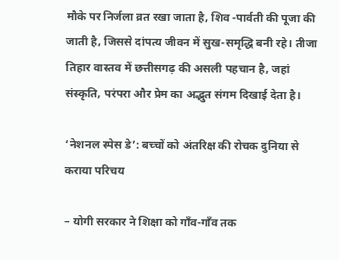मौके पर निर्जला व्रत रखा जाता है, शिव -पार्वती की पूजा की जाती है, जिससे दांपत्य जीवन में सुख-समृद्धि बनी रहे। तीजा तिहार वास्तव में छत्तीसगढ़ की असली पहचान है, जहां संस्कृति, परंपरा और प्रेम का अद्भुत संगम दिखाई देता है।

‘नेशनल स्पेस डे’: बच्चों को अंतरिक्ष की रोचक दुनिया से कराया परिचय

– योगी सरकार ने शिक्षा को गाँव-गाँव तक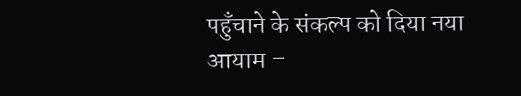पहुँचाने के संकल्प को दिया नया आयाम –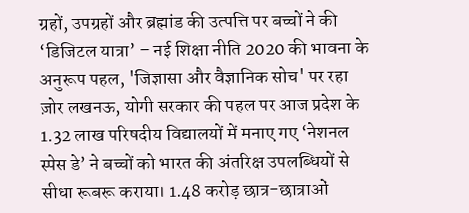ग्रहों, उपग्रहों और ब्रह्मांड की उत्पत्ति पर बच्चों ने की ‘डिजिटल यात्रा’ – नई शिक्षा नीति 2020 की भावना के अनुरूप पहल, 'जिज्ञासा और वैज्ञानिक सोच' पर रहा ज़ोर लखनऊ, योगी सरकार की पहल पर आज प्रदेश के 1.32 लाख परिषदीय विद्यालयों में मनाए गए ‘नेशनल स्पेस डे’ ने बच्चों को भारत की अंतरिक्ष उपलब्धियों से सीधा रूबरू कराया। 1.48 करोड़ छात्र-छात्राओं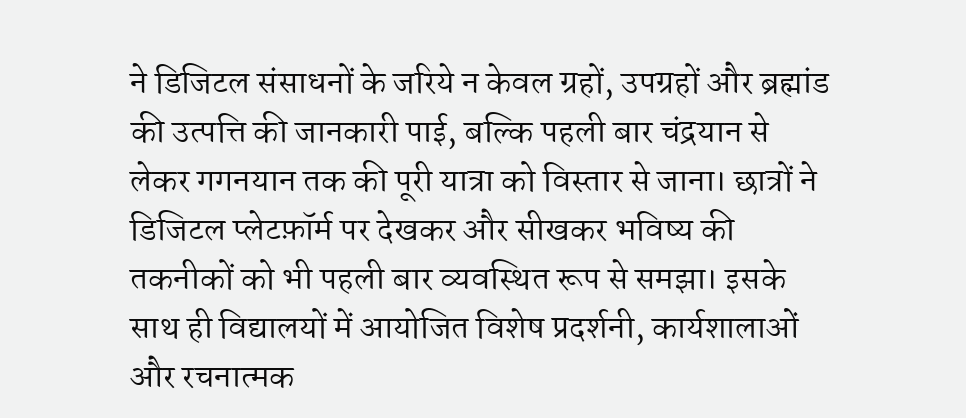ने डिजिटल संसाधनों के जरिये न केवल ग्रहों, उपग्रहों और ब्रह्मांड की उत्पत्ति की जानकारी पाई, बल्कि पहली बार चंद्रयान से लेकर गगनयान तक की पूरी यात्रा को विस्तार से जाना। छात्रों ने डिजिटल प्लेटफ़ॉर्म पर देखकर और सीखकर भविष्य की तकनीकों को भी पहली बार व्यवस्थित रूप से समझा। इसके साथ ही विद्यालयों में आयोजित विशेष प्रदर्शनी, कार्यशालाओं और रचनात्मक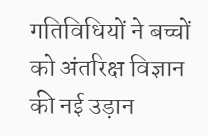गतिविधियों ने बच्चों को अंतरिक्ष विज्ञान की नई उड़ान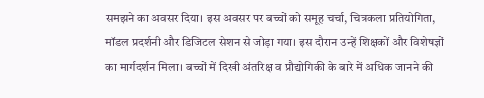समझने का अवसर दिया। इस अवसर पर बच्चों को समूह चर्चा, चित्रकला प्रतियोगिता, मॉडल प्रदर्शनी और डिजिटल सेशन से जोड़ा गया। इस दौरान उन्हें शिक्षकों और विशेषज्ञों का मार्गदर्शन मिला। बच्चों में दिखी अंतरिक्ष व प्रौद्योगिकी के बारे में अधिक जानने की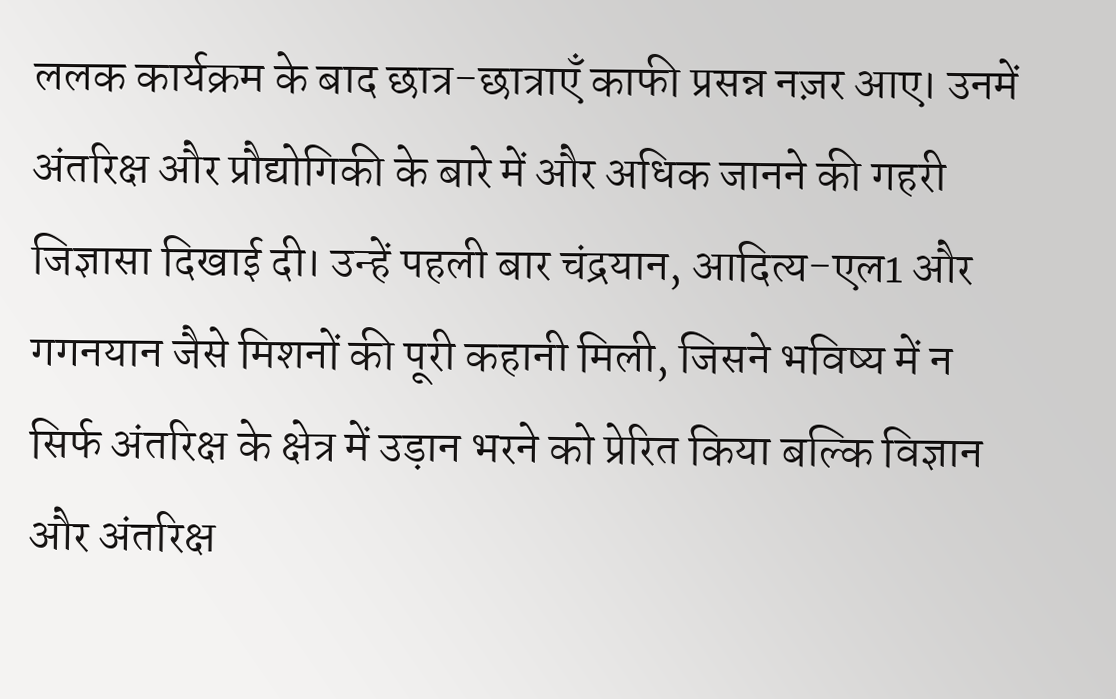ललक कार्यक्रम के बाद छात्र-छात्राएँ काफी प्रसन्न नज़र आए। उनमें अंतरिक्ष और प्रौद्योगिकी के बारे में और अधिक जानने की गहरी जिज्ञासा दिखाई दी। उन्हें पहली बार चंद्रयान, आदित्य-एल1 और गगनयान जैसे मिशनों की पूरी कहानी मिली, जिसने भविष्य में न सिर्फ अंतरिक्ष के क्षेत्र में उड़ान भरने को प्रेरित किया बल्कि विज्ञान और अंतरिक्ष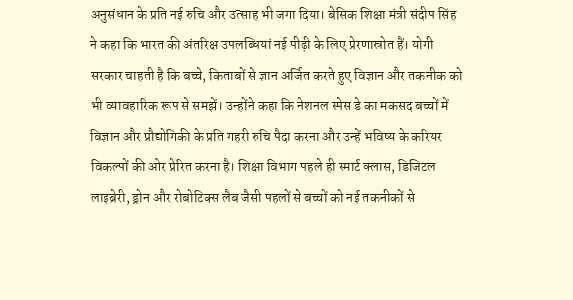अनुसंधान के प्रति नई रुचि और उत्साह भी जगा दिया। बेसिक शिक्षा मंत्री संदीप सिंह ने कहा कि भारत की अंतरिक्ष उपलब्धियां नई पीढ़ी के लिए प्रेरणास्रोत हैं। योगी सरकार चाहती है कि बच्चे, किताबों से ज्ञान अर्जित करते हुए विज्ञान और तकनीक को भी व्यावहारिक रूप से समझें। उन्होंने कहा कि नेशनल स्पेस डे का मकसद बच्चों में विज्ञान और प्रौद्योगिकी के प्रति गहरी रुचि पैदा करना और उन्हें भविष्य के करियर विकल्पों की ओर प्रेरित करना है। शिक्षा विभाग पहले ही स्मार्ट क्लास, डिजिटल लाइब्रेरी, ड्रोन और रोबोटिक्स लैब जैसी पहलों से बच्चों को नई तकनीकों से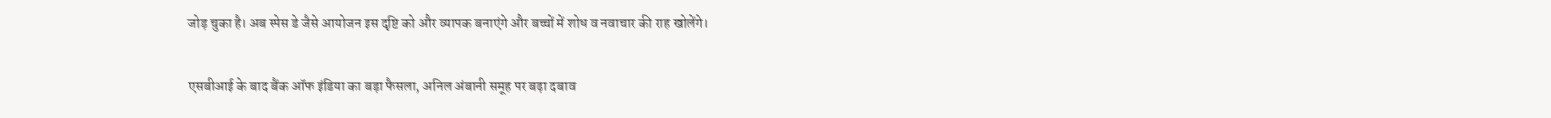जोड़ चुका है। अब स्पेस डे जैसे आयोजन इस दृष्टि को और व्यापक बनाएंगे और बच्चों में शोध व नवाचार की राह खोलेंगे।

एसबीआई के बाद बैंक ऑफ इंडिया का बड़ा फैसला, अनिल अंबानी समूह पर बढ़ा दबाव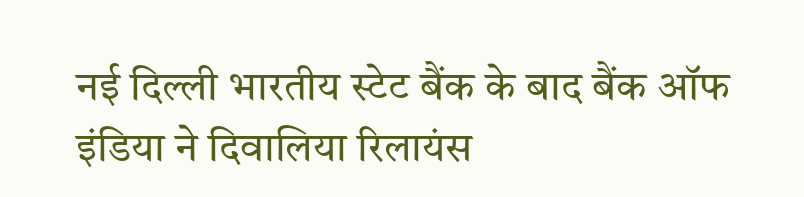नई दिल्ली भारतीय स्टेट बैंक के बाद बैंक ऑफ इंडिया ने दिवालिया रिलायंस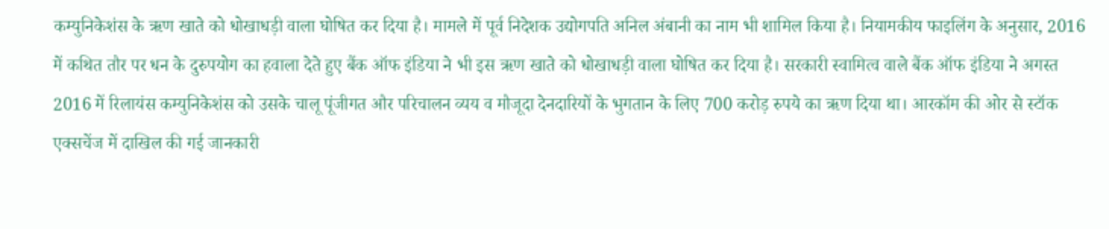कम्युनिकेशंस के ऋण खाते को धोखाधड़ी वाला घोषित कर दिया है। मामले में पूर्व निदेशक उद्योगपति अनिल अंबानी का नाम भी शामिल किया है। नियामकीय फाइलिंग के अनुसार, 2016 में कथित तौर पर धन के दुरुपयोग का हवाला देते हुए बैंक ऑफ इंडिया ने भी इस ऋण खाते को धोखाधड़ी वाला घोषित कर दिया है। सरकारी स्वामित्व वाले बैंक ऑफ इंडिया ने अगस्त 2016 में रिलायंस कम्युनिकेशंस को उसके चालू पूंजीगत और परिचालन व्यय व मौजूदा देनदारियों के भुगतान के लिए 700 करोड़ रुपये का ऋण दिया था। आरकॉम की ओर से स्टॉक एक्सचेंज में दाखिल की गई जानकारी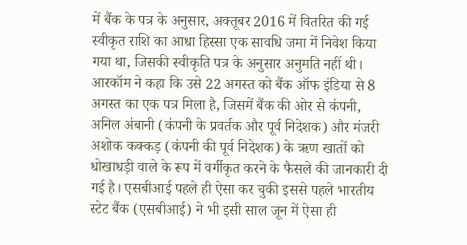में बैंक के पत्र के अनुसार, अक्तूबर 2016 में वितरित की गई स्वीकृत राशि का आधा हिस्सा एक सावधि जमा में निवेश किया गया था, जिसकी स्वीकृति पत्र के अनुसार अनुमति नहीं थी। आरकॉम ने कहा कि उसे 22 अगस्त को बैंक ऑफ इंडिया से 8 अगस्त का एक पत्र मिला है, जिसमें बैंक की ओर से कंपनी, अनिल अंबानी (कंपनी के प्रवर्तक और पूर्व निदेशक) और मंजरी अशोक कक्कड़ (कंपनी की पूर्व निदेशक) के ऋण खातों को धोखाधड़ी वाले के रूप में वर्गीकृत करने के फैसले की जानकारी दी गई है। एसबीआई पहले ही ऐसा कर चुकी इससे पहले भारतीय स्टेट बैंक (एसबीआई) ने भी इसी साल जून में ऐसा ही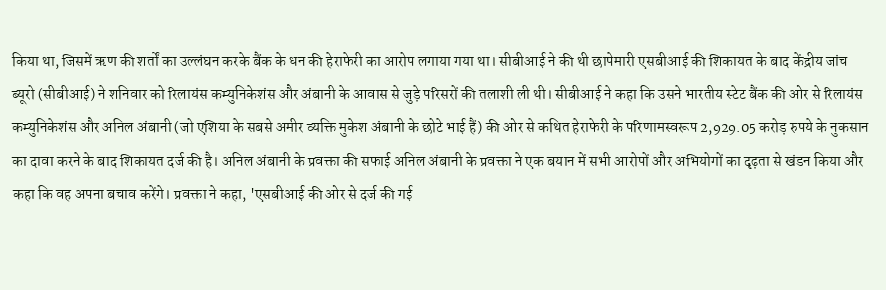किया था, जिसमें ऋण की शर्तों का उल्लंघन करके बैंक के धन की हेराफेरी का आरोप लगाया गया था। सीबीआई ने की थी छापेमारी एसबीआई की शिकायत के बाद केंद्रीय जांच ब्यूरो (सीबीआई) ने शनिवार को रिलायंस कम्युनिकेशंस और अंबानी के आवास से जुड़े परिसरों की तलाशी ली थी। सीबीआई ने कहा कि उसने भारतीय स्टेट बैंक की ओर से रिलायंस कम्युनिकेशंस और अनिल अंबानी (जो एशिया के सबसे अमीर व्यक्ति मुकेश अंबानी के छोटे भाई हैं) की ओर से कथित हेराफेरी के परिणामस्वरूप 2,929.05 करोड़ रुपये के नुकसान का दावा करने के बाद शिकायत दर्ज की है। अनिल अंबानी के प्रवक्ता की सफाई अनिल अंबानी के प्रवक्ता ने एक बयान में सभी आरोपों और अभियोगों का दृढ़ता से खंडन किया और कहा कि वह अपना बचाव करेंगे। प्रवक्ता ने कहा, 'एसबीआई की ओर से दर्ज की गई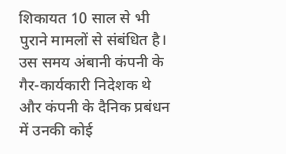शिकायत 10 साल से भी पुराने मामलों से संबंधित है। उस समय अंबानी कंपनी के गैर-कार्यकारी निदेशक थे और कंपनी के दैनिक प्रबंधन में उनकी कोई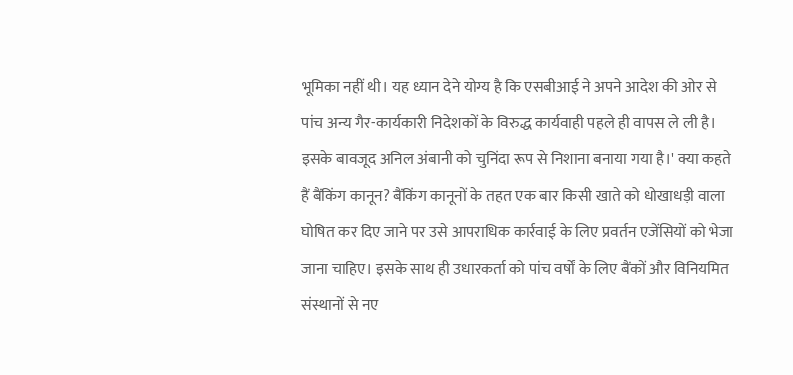भूमिका नहीं थी। यह ध्यान देने योग्य है कि एसबीआई ने अपने आदेश की ओर से पांच अन्य गैर-कार्यकारी निदेशकों के विरुद्ध कार्यवाही पहले ही वापस ले ली है। इसके बावजूद अनिल अंबानी को चुनिंदा रूप से निशाना बनाया गया है।' क्या कहते हैं बैंकिंग कानून? बैंकिंग कानूनों के तहत एक बार किसी खाते को धोखाधड़ी वाला घोषित कर दिए जाने पर उसे आपराधिक कार्रवाई के लिए प्रवर्तन एजेंसियों को भेजा जाना चाहिए। इसके साथ ही उधारकर्ता को पांच वर्षों के लिए बैंकों और विनियमित संस्थानों से नए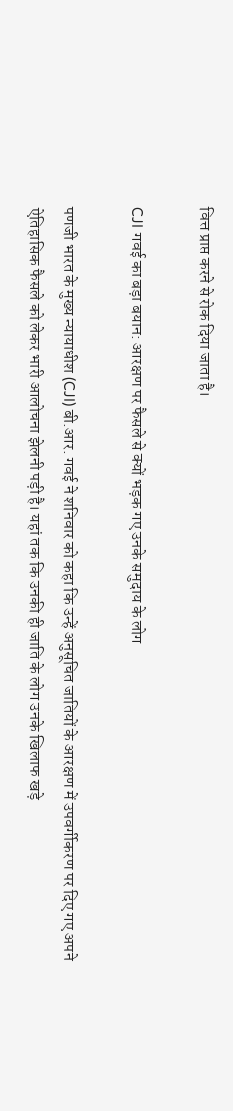वित्त प्राप्त करने से रोक दिया जाता है।

CJI गवई का बड़ा बयान: आरक्षण पर फैसले से क्यों भड़क गए उनके समुदाय के लोग

पणजी भारत के मुख्य न्यायाधीश (CJI) बी.आर. गवई ने शनिवार को कहा कि उन्हें अनुसूचित जातियों के आरक्षण में उपवर्गीकरण पर दिए गए अपने ऐतिहासिक फैसले को लेकर भारी आलोचना झेलनी पड़ी है। यहां तक कि उनकी ही जाति के लोग उनके खिलाफ खड़े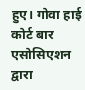हुए। गोवा हाई कोर्ट बार एसोसिएशन द्वारा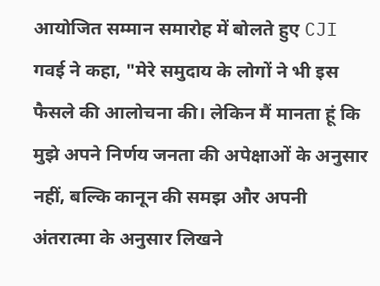आयोजित सम्मान समारोह में बोलते हुए CJI गवई ने कहा, "मेरे समुदाय के लोगों ने भी इस फैसले की आलोचना की। लेकिन मैं मानता हूं कि मुझे अपने निर्णय जनता की अपेक्षाओं के अनुसार नहीं, बल्कि कानून की समझ और अपनी अंतरात्मा के अनुसार लिखने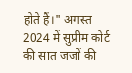होते हैं।" अगस्त 2024 में सुप्रीम कोर्ट की सात जजों की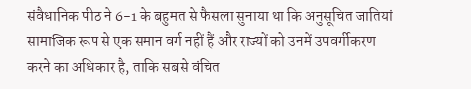संवैधानिक पीठ ने 6-1 के बहुमत से फैसला सुनाया था कि अनुसूचित जातियां सामाजिक रूप से एक समान वर्ग नहीं हैं और राज्यों को उनमें उपवर्गीकरण करने का अधिकार है, ताकि सबसे वंचित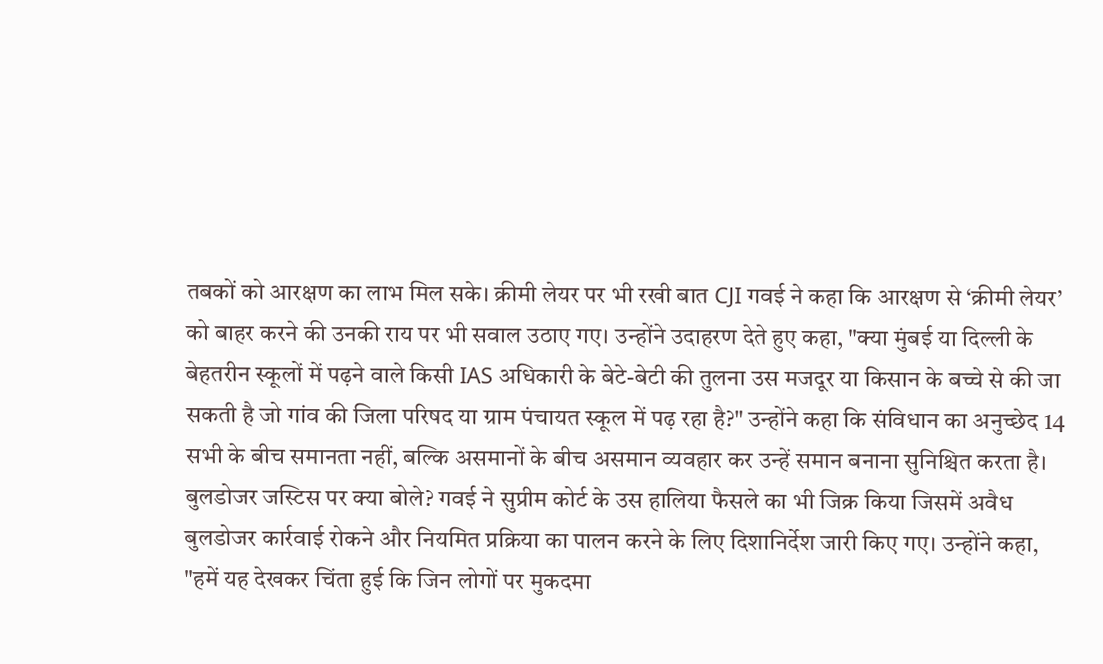तबकों को आरक्षण का लाभ मिल सके। क्रीमी लेयर पर भी रखी बात CJI गवई ने कहा कि आरक्षण से ‘क्रीमी लेयर’ को बाहर करने की उनकी राय पर भी सवाल उठाए गए। उन्होंने उदाहरण देते हुए कहा, "क्या मुंबई या दिल्ली के बेहतरीन स्कूलों में पढ़ने वाले किसी IAS अधिकारी के बेटे-बेटी की तुलना उस मजदूर या किसान के बच्चे से की जा सकती है जो गांव की जिला परिषद या ग्राम पंचायत स्कूल में पढ़ रहा है?" उन्होंने कहा कि संविधान का अनुच्छेद 14 सभी के बीच समानता नहीं, बल्कि असमानों के बीच असमान व्यवहार कर उन्हें समान बनाना सुनिश्चित करता है। बुलडोजर जस्टिस पर क्या बोले? गवई ने सुप्रीम कोर्ट के उस हालिया फैसले का भी जिक्र किया जिसमें अवैध बुलडोजर कार्रवाई रोकने और नियमित प्रक्रिया का पालन करने के लिए दिशानिर्देश जारी किए गए। उन्होंने कहा, "हमें यह देखकर चिंता हुई कि जिन लोगों पर मुकदमा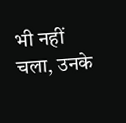भी नहीं चला, उनके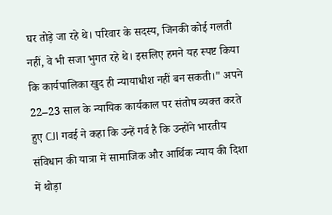घर तोड़े जा रहे थे। परिवार के सदस्य, जिनकी कोई गलती नहीं, वे भी सजा भुगत रहे थे। इसलिए हमने यह स्पष्ट किया कि कार्यपालिका खुद ही न्यायाधीश नहीं बन सकती।" अपने 22–23 साल के न्यायिक कार्यकाल पर संतोष व्यक्त करते हुए CJI गवई ने कहा कि उन्हें गर्व है कि उन्होंने भारतीय संविधान की यात्रा में सामाजिक और आर्थिक न्याय की दिशा में थोड़ा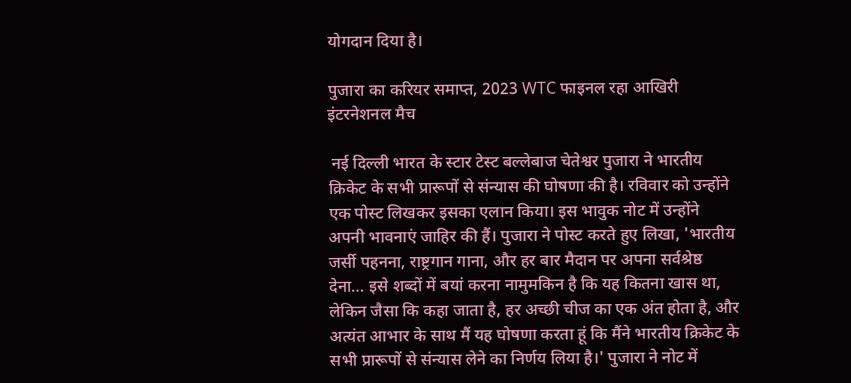योगदान दिया है।

पुजारा का करियर समाप्त, 2023 WTC फाइनल रहा आखिरी इंटरनेशनल मैच

 नई दिल्ली भारत के स्टार टेस्ट बल्लेबाज चेतेश्वर पुजारा ने भारतीय क्रिकेट के सभी प्रारूपों से संन्यास की घोषणा की है। रविवार को उन्होंने एक पोस्ट लिखकर इसका एलान किया। इस भावुक नोट में उन्होंने अपनी भावनाएं जाहिर की हैं। पुजारा ने पोस्ट करते हुए लिखा, 'भारतीय जर्सी पहनना, राष्ट्रगान गाना, और हर बार मैदान पर अपना सर्वश्रेष्ठ देना… इसे शब्दों में बयां करना नामुमकिन है कि यह कितना खास था, लेकिन जैसा कि कहा जाता है, हर अच्छी चीज का एक अंत होता है, और अत्यंत आभार के साथ मैं यह घोषणा करता हूं कि मैंने भारतीय क्रिकेट के सभी प्रारूपों से संन्यास लेने का निर्णय लिया है।' पुजारा ने नोट में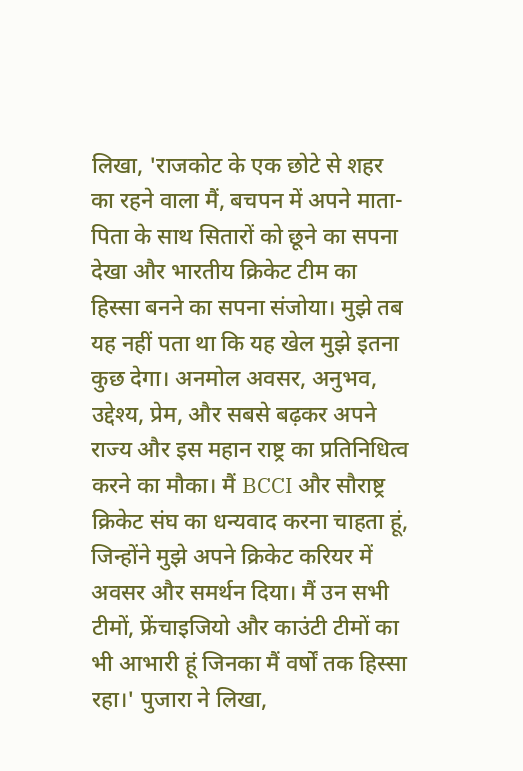लिखा, 'राजकोट के एक छोटे से शहर का रहने वाला मैं, बचपन में अपने माता-पिता के साथ सितारों को छूने का सपना देखा और भारतीय क्रिकेट टीम का हिस्सा बनने का सपना संजोया। मुझे तब यह नहीं पता था कि यह खेल मुझे इतना कुछ देगा। अनमोल अवसर, अनुभव, उद्देश्य, प्रेम, और सबसे बढ़कर अपने राज्य और इस महान राष्ट्र का प्रतिनिधित्व करने का मौका। मैं BCCI और सौराष्ट्र क्रिकेट संघ का धन्यवाद करना चाहता हूं, जिन्होंने मुझे अपने क्रिकेट करियर में अवसर और समर्थन दिया। मैं उन सभी टीमों, फ्रेंचाइजियो और काउंटी टीमों का भी आभारी हूं जिनका मैं वर्षों तक हिस्सा रहा।' पुजारा ने लिखा,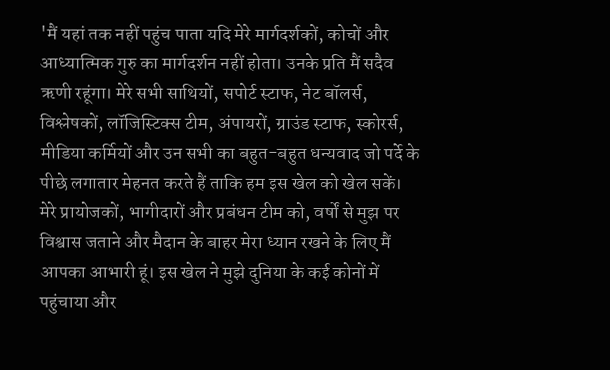'मैं यहां तक नहीं पहुंच पाता यदि मेरे मार्गदर्शकों, कोचों और आध्यात्मिक गुरु का मार्गदर्शन नहीं होता। उनके प्रति मैं सदैव ऋणी रहूंगा। मेरे सभी साथियों, सपोर्ट स्टाफ, नेट बॉलर्स, विश्लेषकों, लॉजिस्टिक्स टीम, अंपायरों, ग्राउंड स्टाफ, स्कोरर्स, मीडिया कर्मियों और उन सभी का बहुत-बहुत धन्यवाद जो पर्दे के पीछे लगातार मेहनत करते हैं ताकि हम इस खेल को खेल सकें। मेरे प्रायोजकों, भागीदारों और प्रबंधन टीम को, वर्षों से मुझ पर विश्वास जताने और मैदान के बाहर मेरा ध्यान रखने के लिए मैं आपका आभारी हूं। इस खेल ने मुझे दुनिया के कई कोनों में पहुंचाया और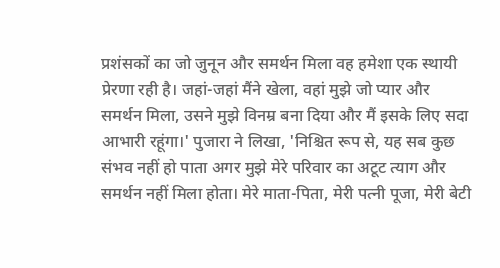प्रशंसकों का जो जुनून और समर्थन मिला वह हमेशा एक स्थायी प्रेरणा रही है। जहां-जहां मैंने खेला, वहां मुझे जो प्यार और समर्थन मिला, उसने मुझे विनम्र बना दिया और मैं इसके लिए सदा आभारी रहूंगा।' पुजारा ने लिखा, 'निश्चित रूप से, यह सब कुछ संभव नहीं हो पाता अगर मुझे मेरे परिवार का अटूट त्याग और समर्थन नहीं मिला होता। मेरे माता-पिता, मेरी पत्नी पूजा, मेरी बेटी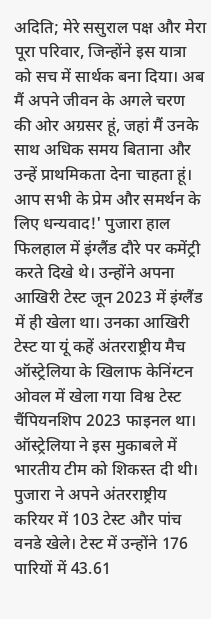अदिति; मेरे ससुराल पक्ष और मेरा पूरा परिवार, जिन्होंने इस यात्रा को सच में सार्थक बना दिया। अब मैं अपने जीवन के अगले चरण की ओर अग्रसर हूं, जहां मैं उनके साथ अधिक समय बिताना और उन्हें प्राथमिकता देना चाहता हूं। आप सभी के प्रेम और समर्थन के लिए धन्यवाद!' पुजारा हाल फिलहाल में इंग्लैंड दौरे पर कमेंट्री करते दिखे थे। उन्होंने अपना आखिरी टेस्ट जून 2023 में इंग्लैंड में ही खेला था। उनका आखिरी टेस्ट या यूं कहें अंतरराष्ट्रीय मैच ऑस्ट्रेलिया के खिलाफ केनिंग्टन ओवल में खेला गया विश्व टेस्ट चैंपियनशिप 2023 फाइनल था। ऑस्ट्रेलिया ने इस मुकाबले में भारतीय टीम को शिकस्त दी थी। पुजारा ने अपने अंतरराष्ट्रीय करियर में 103 टेस्ट और पांच वनडे खेले। टेस्ट में उन्होंने 176 पारियों में 43.61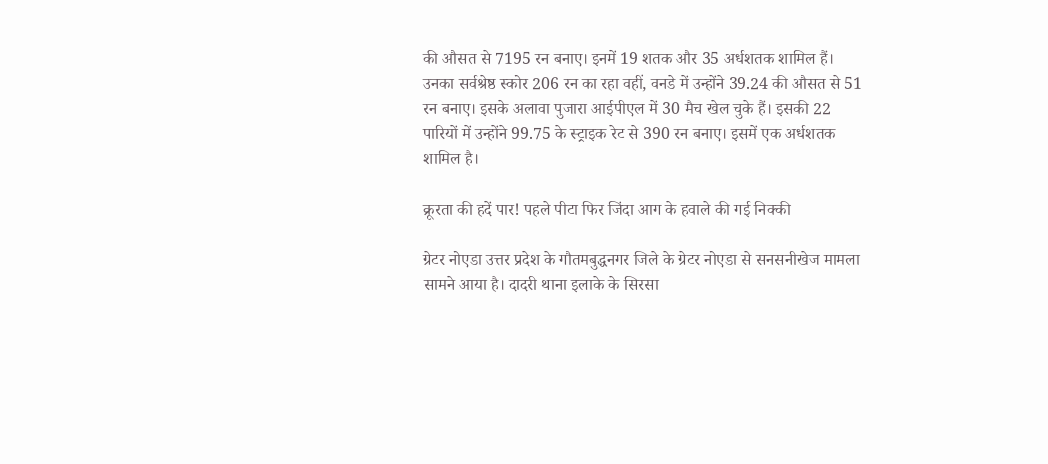की औसत से 7195 रन बनाए। इनमें 19 शतक और 35 अर्धशतक शामिल हैं। उनका सर्वश्रेष्ठ स्कोर 206 रन का रहा वहीं, वनडे में उन्होंने 39.24 की औसत से 51 रन बनाए। इसके अलावा पुजारा आईपीएल में 30 मैच खेल चुके हैं। इसकी 22 पारियों में उन्होंने 99.75 के स्ट्राइक रेट से 390 रन बनाए। इसमें एक अर्धशतक शामिल है।

क्रूरता की हदें पार! पहले पीटा फिर जिंदा आग के हवाले की गई निक्की

ग्रेटर नोएडा उत्तर प्रदेश के गौतमबुद्धनगर जिले के ग्रेटर नोएडा से सनसनीखेज मामला सामने आया है। दादरी थाना इलाके के सिरसा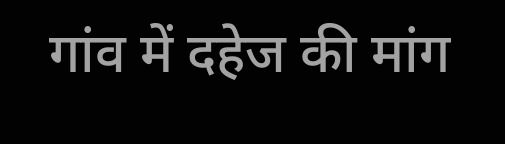गांव में दहेज की मांग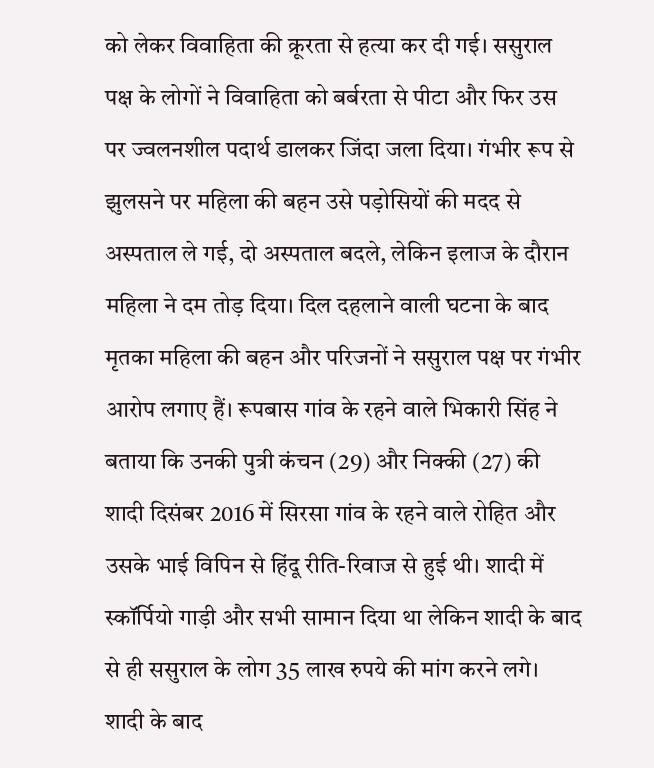को लेकर विवाहिता की क्रूरता से हत्या कर दी गई। ससुराल पक्ष के लोगों ने विवाहिता को बर्बरता से पीटा और फिर उस पर ज्वलनशील पदार्थ डालकर जिंदा जला दिया। गंभीर रूप से झुलसने पर महिला की बहन उसे पड़ोसियों की मदद से अस्पताल ले गई, दो अस्पताल बदले, लेकिन इलाज के दौरान महिला ने दम तोड़ दिया। दिल दहलाने वाली घटना के बाद मृतका महिला की बहन और परिजनों ने ससुराल पक्ष पर गंभीर आरोप लगाए हैं। रूपबास गांव के रहने वाले भिकारी सिंह ने बताया कि उनकी पुत्री कंचन (29) और निक्की (27) की शादी दिसंबर 2016 में सिरसा गांव के रहने वाले रोहित और उसके भाई विपिन से हिंदू रीति-रिवाज से हुई थी। शादी में स्कॉर्पियो गाड़ी और सभी सामान दिया था लेकिन शादी के बाद से ही ससुराल के लोग 35 लाख रुपये की मांग करने लगे। शादी के बाद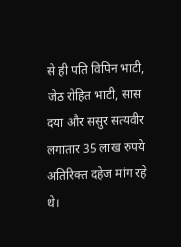से ही पति विपिन भाटी, जेठ रोहित भाटी, सास दया और ससुर सत्यवीर लगातार 35 लाख रुपये अतिरिक्त दहेज मांग रहे थे।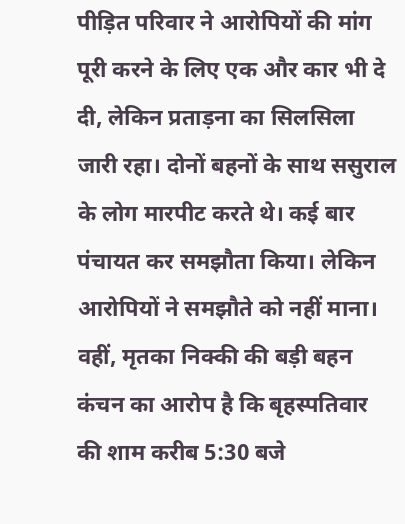पीड़ित परिवार ने आरोपियों की मांग पूरी करने के लिए एक और कार भी दे दी, लेकिन प्रताड़ना का सिलसिला जारी रहा। दोनों बहनों के साथ ससुराल के लोग मारपीट करते थे। कई बार पंचायत कर समझौता किया। लेकिन आरोपियों ने समझौते को नहीं माना। वहीं, मृतका निक्की की बड़ी बहन कंचन का आरोप है कि बृहस्पतिवार की शाम करीब 5:30 बजे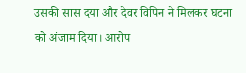उसकी सास दया और देवर विपिन ने मिलकर घटना को अंजाम दिया। आरोप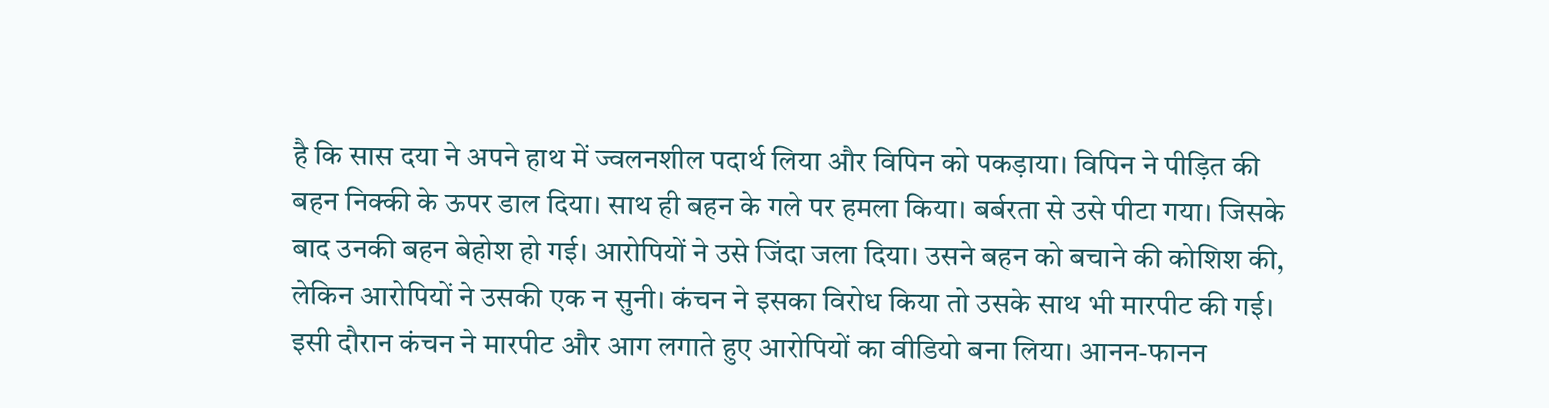है कि सास दया ने अपने हाथ में ज्वलनशील पदार्थ लिया और विपिन को पकड़ाया। विपिन ने पीड़ित की बहन निक्की के ऊपर डाल दिया। साथ ही बहन के गले पर हमला किया। बर्बरता से उसे पीटा गया। जिसके बाद उनकी बहन बेहोश हो गई। आरोपियों ने उसे जिंदा जला दिया। उसने बहन को बचाने की कोशिश की, लेकिन आरोपियों ने उसकी एक न सुनी। कंचन ने इसका विरोध किया तो उसके साथ भी मारपीट की गई। इसी दौरान कंचन ने मारपीट और आग लगाते हुए आरोपियों का वीडियो बना लिया। आनन-फानन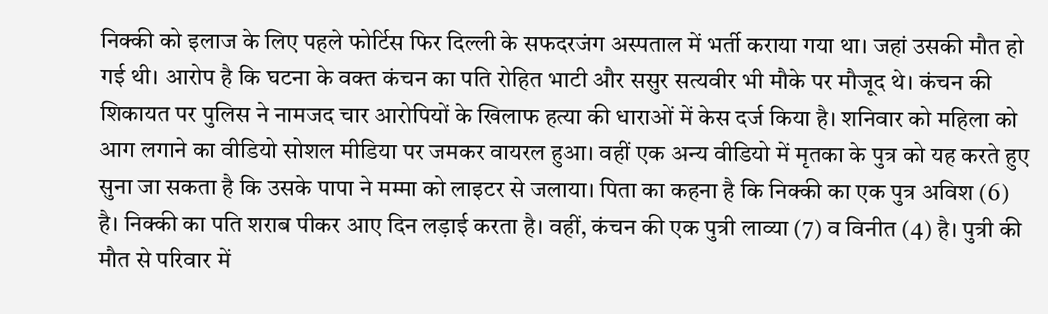निक्की को इलाज के लिए पहले फोर्टिस फिर दिल्ली के सफदरजंग अस्पताल में भर्ती कराया गया था। जहां उसकी मौत हो गई थी। आरोप है कि घटना के वक्त कंचन का पति रोहित भाटी और ससुर सत्यवीर भी मौके पर मौजूद थे। कंचन की शिकायत पर पुलिस ने नामजद चार आरोपियों के खिलाफ हत्या की धाराओं में केस दर्ज किया है। शनिवार को महिला को आग लगाने का वीडियो सोशल मीडिया पर जमकर वायरल हुआ। वहीं एक अन्य वीडियो में मृतका के पुत्र को यह करते हुए सुना जा सकता है कि उसके पापा ने मम्मा को लाइटर से जलाया। पिता का कहना है कि निक्की का एक पुत्र अविश (6) है। निक्की का पति शराब पीकर आए दिन लड़ाई करता है। वहीं, कंचन की एक पुत्री लाव्या (7) व विनीत (4) है। पुत्री की मौत से परिवार में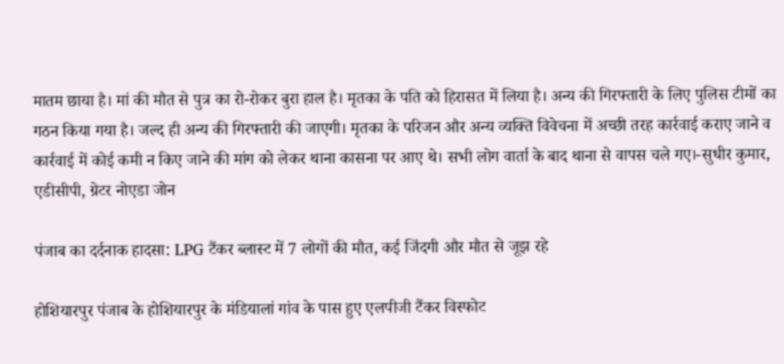मातम छाया है। मां की मौत से पुत्र का रो-रोकर बुरा हाल है। मृतका के पति को हिरासत में लिया है। अन्य की गिरफ्तारी के लिए पुलिस टीमों का गठन किया गया है। जल्द ही अन्य की गिरफ्तारी की जाएगी। मृतका के परिजन और अन्य व्यक्ति विवेचना में अच्छी तरह कार्रवाई कराए जाने व कार्रवाई में कोई कमी न किए जाने की मांग को लेकर थाना कासना पर आए थे। सभी लोग वार्ता के बाद थाना से वापस चले गए।-सुधीर कुमार, एडीसीपी, ग्रेटर नोएडा जोन

पंजाब का दर्दनाक हादसा: LPG टैंकर ब्लास्ट में 7 लोगों की मौत, कई जिंदगी और मौत से जूझ रहे

होशियारपुर पंजाब के होशियारपुर के मंडियालां गांव के पास हुए एलपीजी टैंकर विस्फोट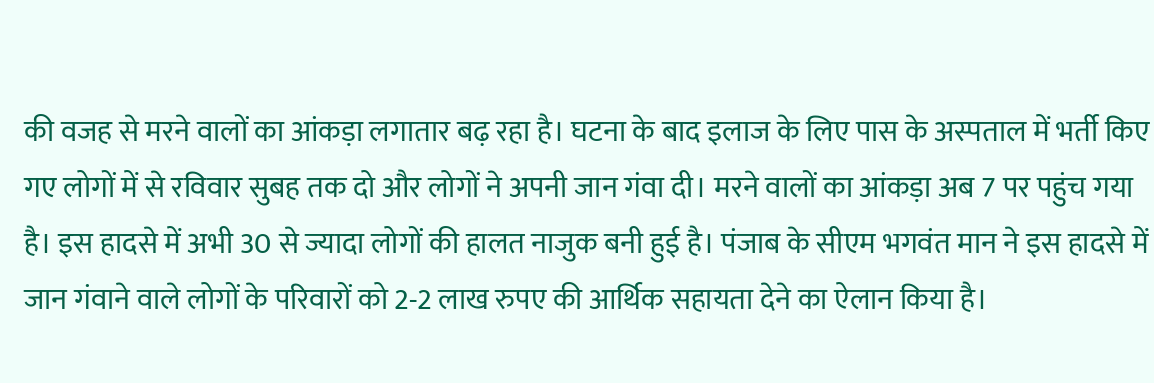की वजह से मरने वालों का आंकड़ा लगातार बढ़ रहा है। घटना के बाद इलाज के लिए पास के अस्पताल में भर्ती किए गए लोगों में से रविवार सुबह तक दो और लोगों ने अपनी जान गंवा दी। मरने वालों का आंकड़ा अब 7 पर पहुंच गया है। इस हादसे में अभी 30 से ज्यादा लोगों की हालत नाजुक बनी हुई है। पंजाब के सीएम भगवंत मान ने इस हादसे में जान गंवाने वाले लोगों के परिवारों को 2-2 लाख रुपए की आर्थिक सहायता देने का ऐलान किया है।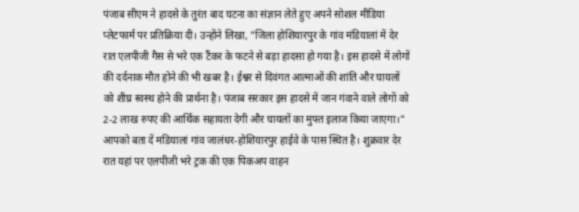पंजाब सीएम ने हादसे के तुरंत बाद घटना का संज्ञान लेते हुए अपने सोशल मीडिया प्लेटफार्म पर प्रतिक्रिया दी। उन्होंने लिखा, "जिला होशियारपुर के गांव मंडियालां में देर रात एलपीजी गैस से भरे एक टैंकर के फटने से बड़ा हादसा हो गया है। इस हादसे में लोगों की दर्दनाक मौत होने की भी खबर है। ईश्वर से दिवंगत आत्माओं की शांति और घायलों को शीघ्र स्वस्थ होने की प्रार्थना है। पंजाब सरकार इस हादसे में जान गंवाने वाले लोगों को 2-2 लाख रुपए की आर्थिक सहायता देगी और घायलों का मुफ्त इलाज किया जाएगा।" आपको बता दें मडियालां गांव जालंधर-होशियारपुर हाईवे के पास स्थित है। शुक्रवार देर रात यहां पर एलपीजी भरे ट्रक की एक पिकअप वाहन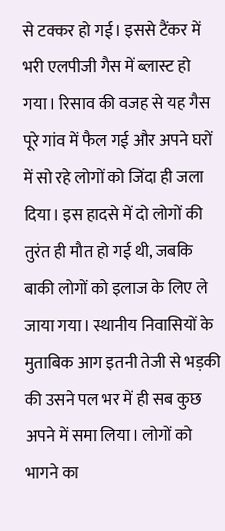से टक्कर हो गई। इससे टैंकर में भरी एलपीजी गैस में ब्लास्ट हो गया। रिसाव की वजह से यह गैस पूरे गांव में फैल गई और अपने घरों में सो रहे लोगों को जिंदा ही जला दिया। इस हादसे में दो लोगों की तुरंत ही मौत हो गई थी, जबकि बाकी लोगों को इलाज के लिए ले जाया गया। स्थानीय निवासियों के मुताबिक आग इतनी तेजी से भड़की की उसने पल भर में ही सब कुछ अपने में समा लिया। लोगों को भागने का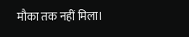मौका तक नहीं मिला।